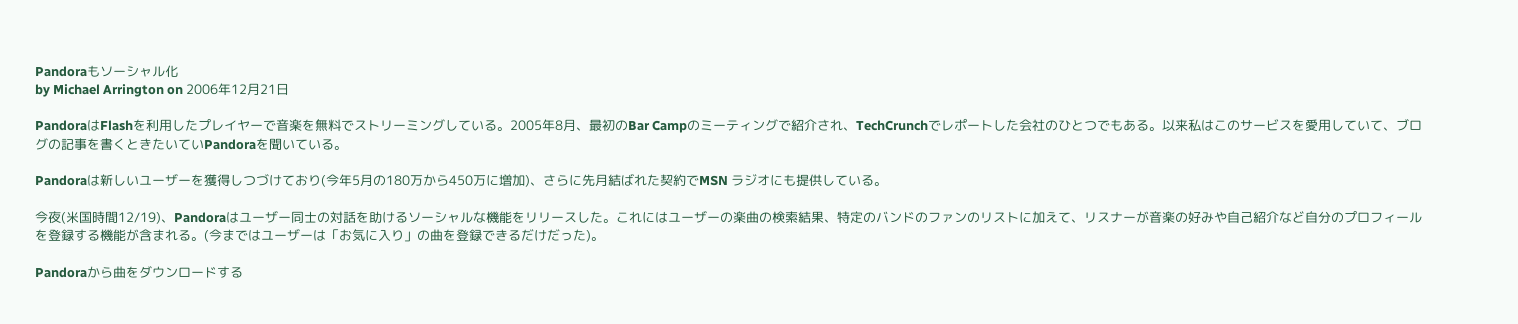Pandoraもソーシャル化
by Michael Arrington on 2006年12月21日

PandoraはFlashを利用したプレイヤーで音楽を無料でストリーミングしている。2005年8月、最初のBar Campのミーティングで紹介され、TechCrunchでレポートした会社のひとつでもある。以来私はこのサービスを愛用していて、ブログの記事を書くときたいていPandoraを聞いている。

Pandoraは新しいユーザーを獲得しつづけており(今年5月の180万から450万に増加)、さらに先月結ばれた契約でMSN ラジオにも提供している。

今夜(米国時間12/19)、Pandoraはユーザー同士の対話を助けるソーシャルな機能をリリースした。これにはユーザーの楽曲の検索結果、特定のバンドのファンのリストに加えて、リスナーが音楽の好みや自己紹介など自分のプロフィールを登録する機能が含まれる。(今まではユーザーは「お気に入り」の曲を登録できるだけだった)。

Pandoraから曲をダウンロードする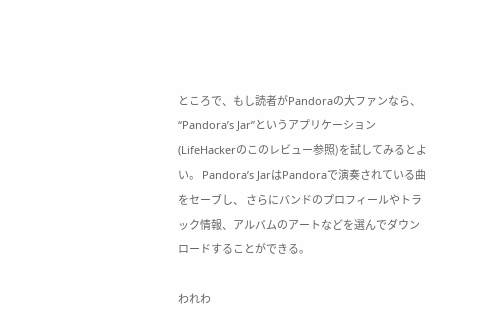ところで、もし読者がPandoraの大ファンなら、“Pandora’s Jar”というアプリケーション (LifeHackerのこのレビュー参照)を試してみるとよい。 Pandora’s JarはPandoraで演奏されている曲をセーブし、 さらにバンドのプロフィールやトラック情報、アルバムのアートなどを選んでダウンロードすることができる。

われわ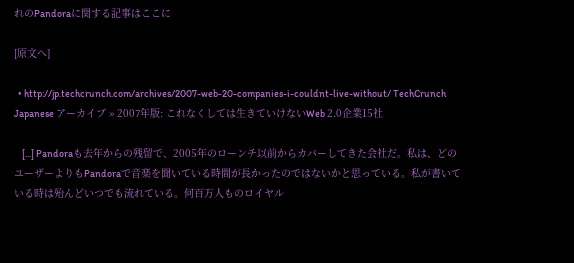れのPandoraに関する記事はここに

[原文へ]

  • http://jp.techcrunch.com/archives/2007-web-20-companies-i-couldnt-live-without/ TechCrunch Japanese アーカイブ » 2007年版: これなくしては生きていけないWeb 2.0企業15社

    [...] Pandoraも去年からの残留で、2005年のローンチ以前からカバーしてきた会社だ。私は、どのユーザーよりもPandoraで音楽を聞いている時間が長かったのではないかと思っている。私が書いている時は殆んどいつでも流れている。何百万人ものロイヤル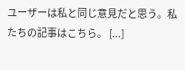ユーザーは私と同じ意見だと思う。私たちの記事はこちら。 [...]